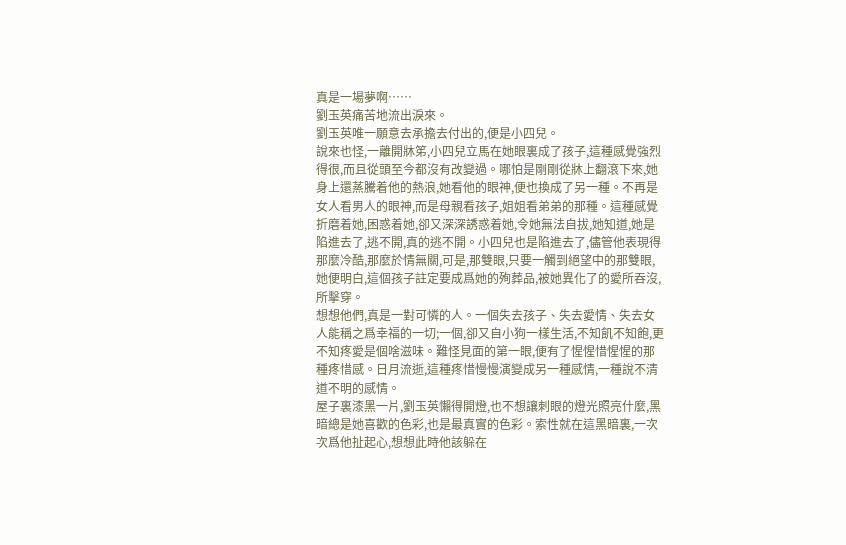真是一場夢啊……
劉玉英痛苦地流出淚來。
劉玉英唯一願意去承擔去付出的,便是小四兒。
說來也怪,一離開牀笫,小四兒立馬在她眼裏成了孩子,這種感覺強烈得很,而且從頭至今都沒有改變過。哪怕是剛剛從牀上翻滾下來,她身上還蒸騰着他的熱浪,她看他的眼神,便也換成了另一種。不再是女人看男人的眼神,而是母親看孩子,姐姐看弟弟的那種。這種感覺折磨着她,困惑着她,卻又深深誘惑着她,令她無法自拔,她知道,她是陷進去了,逃不開,真的逃不開。小四兒也是陷進去了,儘管他表現得那麼冷酷,那麼於情無關,可是,那雙眼,只要一觸到絕望中的那雙眼,她便明白,這個孩子註定要成爲她的殉葬品,被她異化了的愛所吞沒,所擊穿。
想想他們,真是一對可憐的人。一個失去孩子、失去愛情、失去女人能稱之爲幸福的一切;一個,卻又自小狗一樣生活,不知飢不知飽,更不知疼愛是個啥滋味。難怪見面的第一眼,便有了惺惺惜惺惺的那種疼惜感。日月流逝,這種疼惜慢慢演變成另一種感情,一種說不清道不明的感情。
屋子裏漆黑一片,劉玉英懶得開燈,也不想讓刺眼的燈光照亮什麼,黑暗總是她喜歡的色彩,也是最真實的色彩。索性就在這黑暗裏,一次次爲他扯起心,想想此時他該躲在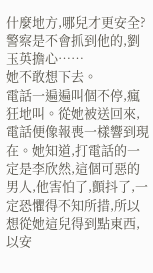什麼地方,哪兒才更安全?
警察是不會抓到他的,劉玉英擔心……
她不敢想下去。
電話一遍遍叫個不停,瘋狂地叫。從她被送回來,電話便像報喪一樣響到現在。她知道,打電話的一定是李欣然,這個可惡的男人,他害怕了,顫抖了,一定恐懼得不知所措,所以想從她這兒得到點東西,以安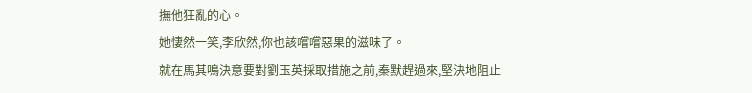撫他狂亂的心。
她悽然一笑,李欣然,你也該嚐嚐惡果的滋味了。
就在馬其鳴決意要對劉玉英採取措施之前,秦默趕過來,堅決地阻止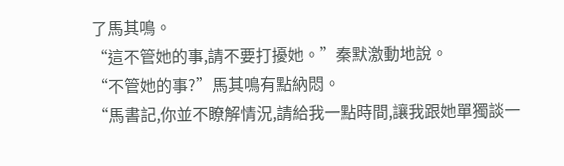了馬其鳴。
“這不管她的事,請不要打擾她。”秦默激動地說。
“不管她的事?”馬其鳴有點納悶。
“馬書記,你並不瞭解情況,請給我一點時間,讓我跟她單獨談一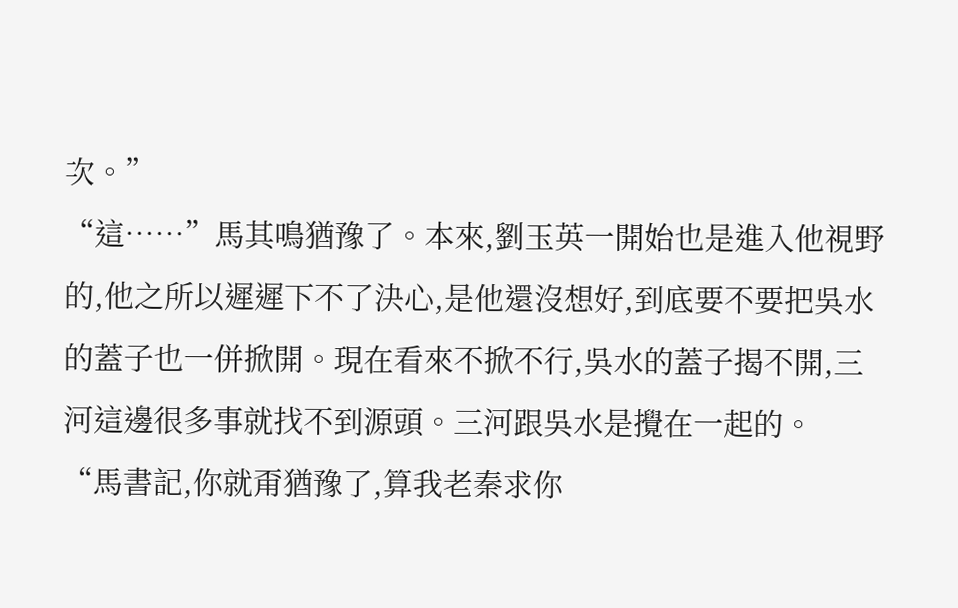次。”
“這……”馬其鳴猶豫了。本來,劉玉英一開始也是進入他視野的,他之所以遲遲下不了決心,是他還沒想好,到底要不要把吳水的蓋子也一併掀開。現在看來不掀不行,吳水的蓋子揭不開,三河這邊很多事就找不到源頭。三河跟吳水是攪在一起的。
“馬書記,你就甭猶豫了,算我老秦求你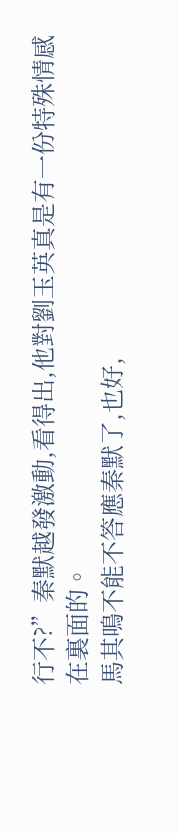行不?”秦默越發激動,看得出,他對劉玉英真是有一份特殊情感在裏面的。
馬其鳴不能不答應秦默了,也好,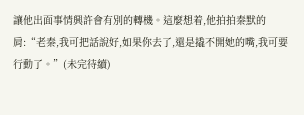讓他出面事情興許會有別的轉機。這麼想着,他拍拍秦默的肩:“老秦,我可把話說好,如果你去了,還是撬不開她的嘴,我可要行動了。”(未完待續)